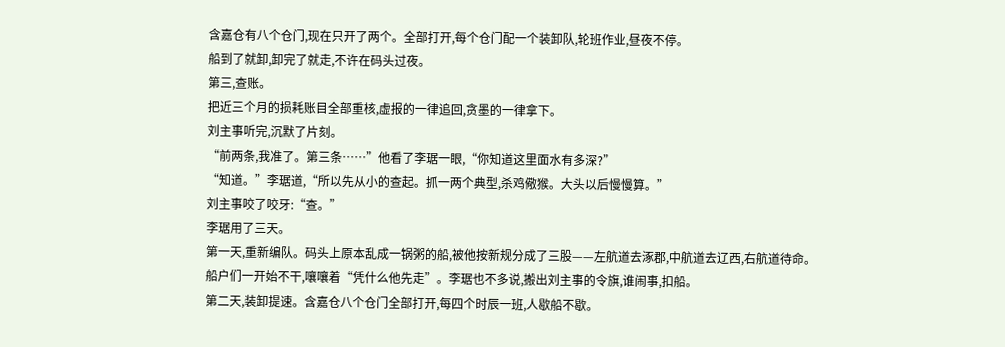含嘉仓有八个仓门,现在只开了两个。全部打开,每个仓门配一个装卸队,轮班作业,昼夜不停。
船到了就卸,卸完了就走,不许在码头过夜。
第三,查账。
把近三个月的损耗账目全部重核,虚报的一律追回,贪墨的一律拿下。
刘主事听完,沉默了片刻。
“前两条,我准了。第三条……”他看了李琚一眼,“你知道这里面水有多深?”
“知道。”李琚道,“所以先从小的查起。抓一两个典型,杀鸡儆猴。大头以后慢慢算。”
刘主事咬了咬牙:“查。”
李琚用了三天。
第一天,重新编队。码头上原本乱成一锅粥的船,被他按新规分成了三股——左航道去涿郡,中航道去辽西,右航道待命。
船户们一开始不干,嚷嚷着“凭什么他先走”。李琚也不多说,搬出刘主事的令旗,谁闹事,扣船。
第二天,装卸提速。含嘉仓八个仓门全部打开,每四个时辰一班,人歇船不歇。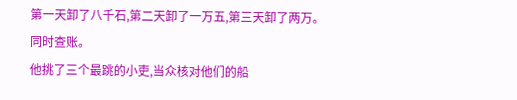第一天卸了八千石,第二天卸了一万五,第三天卸了两万。
同时查账。
他挑了三个最跳的小吏,当众核对他们的船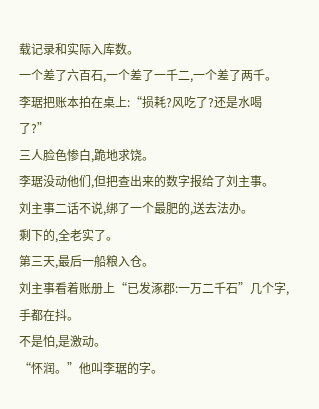载记录和实际入库数。
一个差了六百石,一个差了一千二,一个差了两千。
李琚把账本拍在桌上:“损耗?风吃了?还是水喝了?”
三人脸色惨白,跪地求饶。
李琚没动他们,但把查出来的数字报给了刘主事。
刘主事二话不说,绑了一个最肥的,送去法办。
剩下的,全老实了。
第三天,最后一船粮入仓。
刘主事看着账册上“已发涿郡:一万二千石”几个字,手都在抖。
不是怕,是激动。
“怀润。”他叫李琚的字。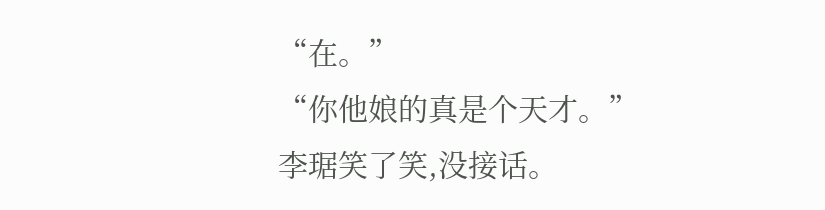“在。”
“你他娘的真是个天才。”
李琚笑了笑,没接话。